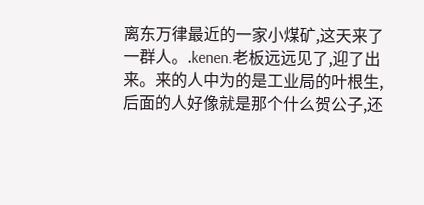离东万律最近的一家小煤矿,这天来了一群人。.kenen.老板远远见了,迎了出来。来的人中为的是工业局的叶根生,后面的人好像就是那个什么贺公子,还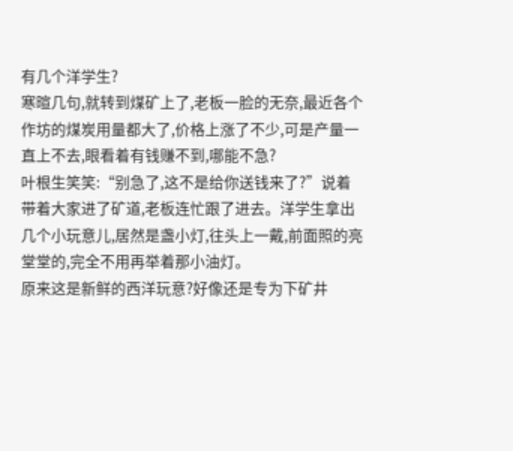有几个洋学生?
寒暄几句,就转到煤矿上了,老板一脸的无奈,最近各个作坊的煤炭用量都大了,价格上涨了不少,可是产量一直上不去,眼看着有钱赚不到,哪能不急?
叶根生笑笑:“别急了,这不是给你送钱来了?”说着带着大家进了矿道,老板连忙跟了进去。洋学生拿出几个小玩意儿,居然是盏小灯,往头上一戴,前面照的亮堂堂的,完全不用再举着那小油灯。
原来这是新鲜的西洋玩意?好像还是专为下矿井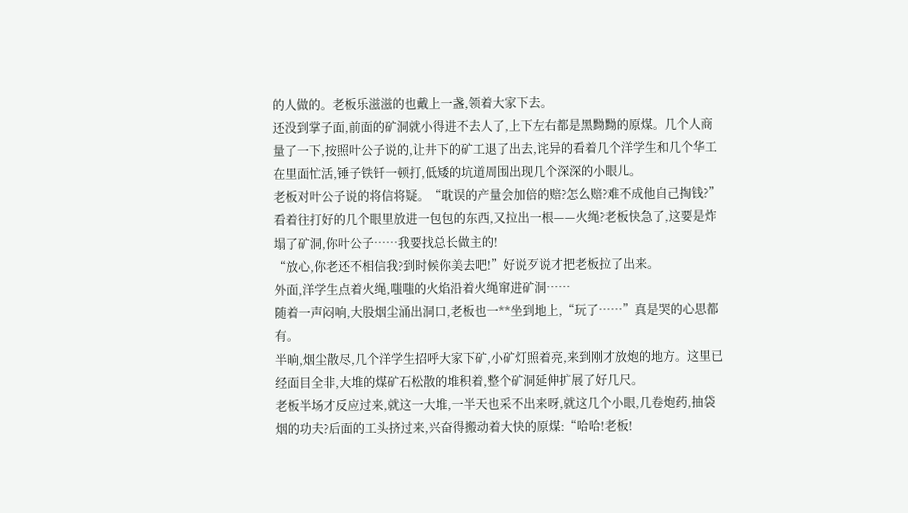的人做的。老板乐滋滋的也戴上一盏,领着大家下去。
还没到掌子面,前面的矿洞就小得进不去人了,上下左右都是黑黝黝的原煤。几个人商量了一下,按照叶公子说的,让井下的矿工退了出去,诧异的看着几个洋学生和几个华工在里面忙活,锤子铁钎一顿打,低矮的坑道周围出现几个深深的小眼儿。
老板对叶公子说的将信将疑。“耽误的产量会加倍的赔?怎么赔?难不成他自己掏钱?”
看着往打好的几个眼里放进一包包的东西,又拉出一根——火绳?老板快急了,这要是炸塌了矿洞,你叶公子……我要找总长做主的!
“放心,你老还不相信我?到时候你美去吧!”好说歹说才把老板拉了出来。
外面,洋学生点着火绳,嗤嗤的火焰沿着火绳窜进矿洞……
随着一声闷响,大股烟尘涌出洞口,老板也一**坐到地上,“玩了……”真是哭的心思都有。
半晌,烟尘散尽,几个洋学生招呼大家下矿,小矿灯照着亮,来到刚才放炮的地方。这里已经面目全非,大堆的煤矿石松散的堆积着,整个矿洞延伸扩展了好几尺。
老板半场才反应过来,就这一大堆,一半天也采不出来呀,就这几个小眼,几卷炮药,抽袋烟的功夫?后面的工头挤过来,兴奋得搬动着大快的原煤:“哈哈!老板!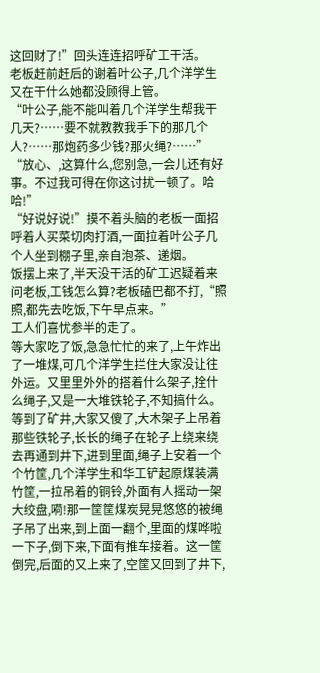这回财了!”回头连连招呼矿工干活。
老板赶前赶后的谢着叶公子,几个洋学生又在干什么她都没顾得上管。
“叶公子,能不能叫着几个洋学生帮我干几天?……要不就教教我手下的那几个人?……那炮药多少钱?那火绳?……”
“放心、,这算什么,您别急,一会儿还有好事。不过我可得在你这讨扰一顿了。哈哈!”
“好说好说!”摸不着头脑的老板一面招呼着人买菜切肉打酒,一面拉着叶公子几个人坐到棚子里,亲自泡茶、递烟。
饭摆上来了,半天没干活的矿工迟疑着来问老板,工钱怎么算?老板磕巴都不打,“照照,都先去吃饭,下午早点来。”
工人们喜忧参半的走了。
等大家吃了饭,急急忙忙的来了,上午炸出了一堆煤,可几个洋学生拦住大家没让往外运。又里里外外的搭着什么架子,拴什么绳子,又是一大堆铁轮子,不知搞什么。
等到了矿井,大家又傻了,大木架子上吊着那些铁轮子,长长的绳子在轮子上绕来绕去再通到井下,进到里面,绳子上安着一个个竹筐,几个洋学生和华工铲起原煤装满竹筐,一拉吊着的铜铃,外面有人摇动一架大绞盘,嗬!那一筐筐煤炭晃晃悠悠的被绳子吊了出来,到上面一翻个,里面的煤哗啦一下子,倒下来,下面有推车接着。这一筐倒完,后面的又上来了,空筐又回到了井下,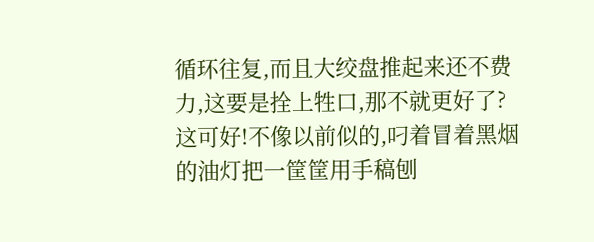循环往复,而且大绞盘推起来还不费力,这要是拴上牲口,那不就更好了?
这可好!不像以前似的,叼着冒着黑烟的油灯把一筐筐用手稿刨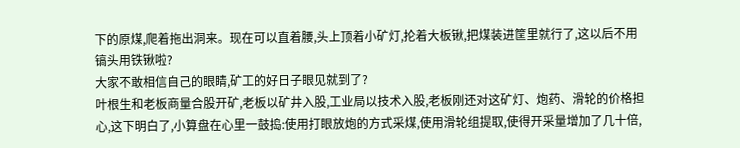下的原煤,爬着拖出洞来。现在可以直着腰,头上顶着小矿灯,抡着大板锹,把煤装进筐里就行了,这以后不用镐头用铁锹啦?
大家不敢相信自己的眼睛,矿工的好日子眼见就到了?
叶根生和老板商量合股开矿,老板以矿井入股,工业局以技术入股,老板刚还对这矿灯、炮药、滑轮的价格担心,这下明白了,小算盘在心里一鼓捣:使用打眼放炮的方式采煤,使用滑轮组提取,使得开采量增加了几十倍,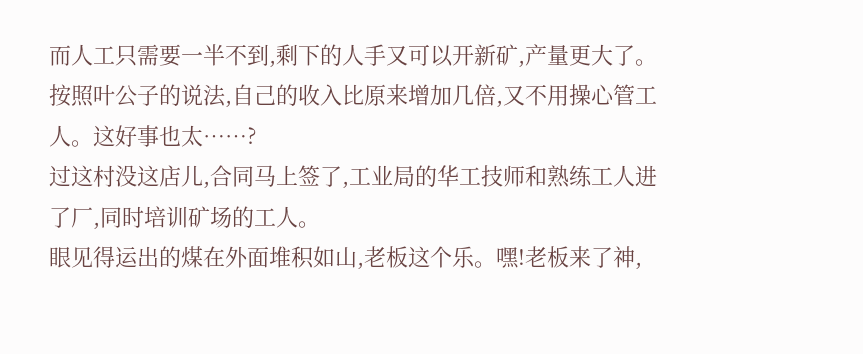而人工只需要一半不到,剩下的人手又可以开新矿,产量更大了。按照叶公子的说法,自己的收入比原来增加几倍,又不用操心管工人。这好事也太……?
过这村没这店儿,合同马上签了,工业局的华工技师和熟练工人进了厂,同时培训矿场的工人。
眼见得运出的煤在外面堆积如山,老板这个乐。嘿!老板来了神,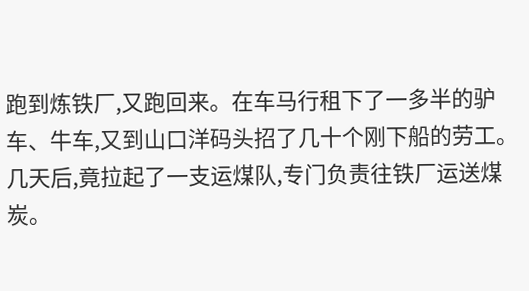跑到炼铁厂,又跑回来。在车马行租下了一多半的驴车、牛车,又到山口洋码头招了几十个刚下船的劳工。几天后,竟拉起了一支运煤队,专门负责往铁厂运送煤炭。